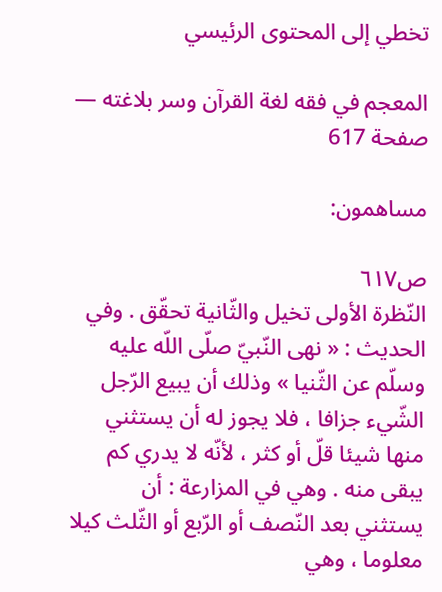تخطي إلى المحتوى الرئيسي

المعجم في فقه لغة القرآن وسر بلاغته — صفحة 617

مساهمون:

ص٦١٧
النّظرة الأولى تخيل والثّانية تحقّق . وفي الحديث : « نهى النّبيّ صلّى اللّه عليه وسلّم عن الثّنيا » وذلك أن يبيع الرّجل الشّيء جزافا ، فلا يجوز له أن يستثني منها شيئا قلّ أو كثر ، لأنّه لا يدري كم يبقى منه . وهي في المزارعة : أن يستثني بعد النّصف أو الرّبع أو الثّلث كيلا معلوما ، وهي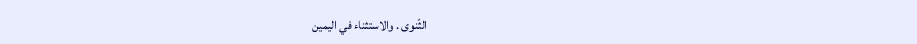الثّنوى . والاستثناء في اليمين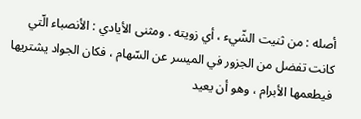أصله : من ثنيت الشّيء ، أي زويته . ومثنى الأيادي : الأنصباء الّتي كانت تفضل من الجزور في الميسر عن السّهام ، فكان الجواد يشتريها فيطعمها الأبرام ، وهو أن يعيد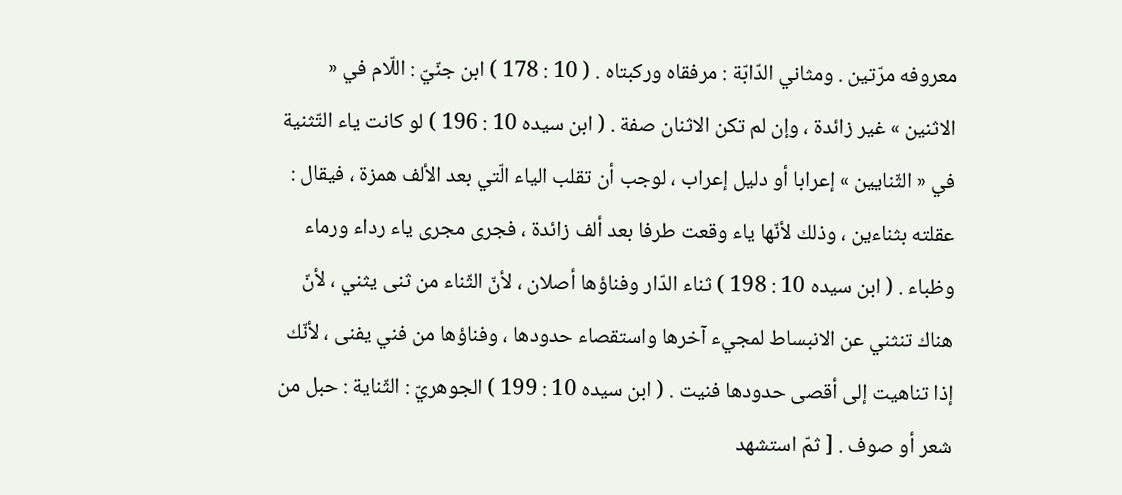معروفه مرّتين . ومثاني الدّابّة : مرفقاه وركبتاه . ( 10 : 178 ) ابن جنّيّ : اللّام في « الاثنين » غير زائدة ، وإن لم تكن الاثنان صفة . ( ابن سيده 10 : 196 ) لو كانت ياء التّثنية في « الثّنايين » إعرابا أو دليل إعراب ، لوجب أن تقلب الياء الّتي بعد الألف همزة ، فيقال : عقلته بثناءين ، وذلك لأنّها ياء وقعت طرفا بعد ألف زائدة ، فجرى مجرى ياء رداء ورماء وظباء . ( ابن سيده 10 : 198 ) ثناء الدّار وفناؤها أصلان ، لأنّ الثّناء من ثنى يثني ، لأنّ هناك تنثني عن الانبساط لمجيء آخرها واستقصاء حدودها ، وفناؤها من فني يفنى ، لأنّك إذا تناهيت إلى أقصى حدودها فنيت . ( ابن سيده 10 : 199 ) الجوهريّ : الثّناية : حبل من شعر أو صوف . [ ثمّ استشهد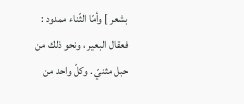بشعر ] وأمّا الثّناء ممدود : فعقال البعير ، ونحو ذلك من حبل مثنيّ . وكلّ واحد من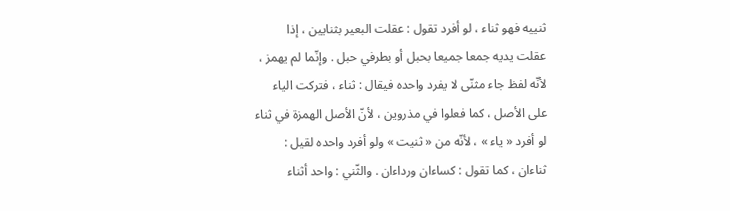ثنييه فهو ثناء ، لو أفرد تقول : عقلت البعير بثنايين ، إذا عقلت يديه جمعا جميعا بحبل أو بطرفي حبل . وإنّما لم يهمز ، لأنّه لفظ جاء مثنّى لا يفرد واحده فيقال : ثناء ، فتركت الياء على الأصل ، كما فعلوا في مذروين ، لأنّ الأصل الهمزة في ثناء لو أفرد « ياء » ، لأنّه من « ثنيت » ولو أفرد واحده لقيل : ثناءان ، كما تقول : كساءان ورداءان . والثّني : واحد أثناء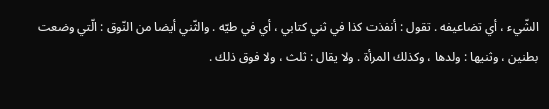الشّيء ، أي تضاعيفه . تقول : أنفذت كذا في ثني كتابي ، أي في طيّه . والثّني أيضا من النّوق : الّتي وضعت بطنين ، وثنيها : ولدها ، وكذلك المرأة . ولا يقال : ثلث ، ولا فوق ذلك .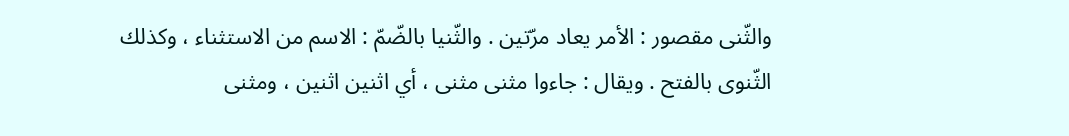والثّنى مقصور : الأمر يعاد مرّتين . والثّنيا بالضّمّ : الاسم من الاستثناء ، وكذلك الثّنوى بالفتح . ويقال : جاءوا مثنى مثنى ، أي اثنين اثنين ، ومثنى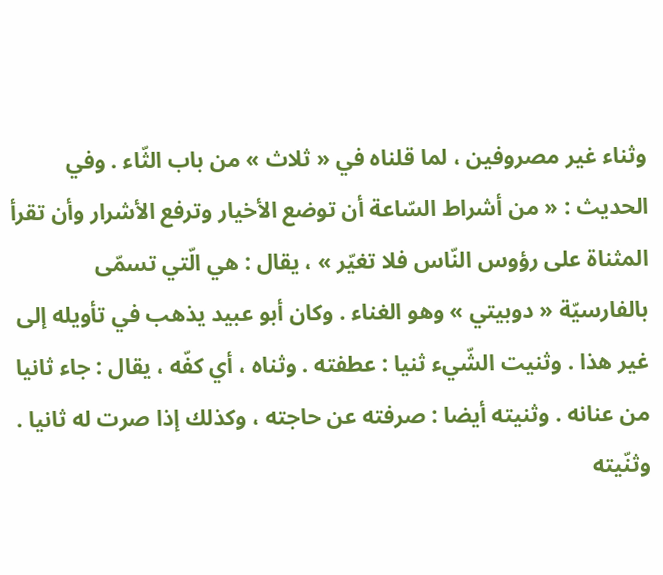وثناء غير مصروفين ، لما قلناه في « ثلاث » من باب الثّاء . وفي الحديث : « من أشراط السّاعة أن توضع الأخيار وترفع الأشرار وأن تقرأ المثناة على رؤوس النّاس فلا تغيّر » ، يقال : هي الّتي تسمّى بالفارسيّة « دوبيتي » وهو الغناء . وكان أبو عبيد يذهب في تأويله إلى غير هذا . وثنيت الشّيء ثنيا : عطفته . وثناه ، أي كفّه ، يقال : جاء ثانيا من عنانه . وثنيته أيضا : صرفته عن حاجته ، وكذلك إذا صرت له ثانيا . وثنّيته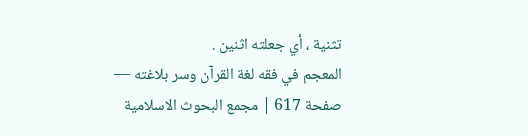تثنية ، أي جعلته اثنين .
المعجم في فقه لغة القرآن وسر بلاغته — صفحة 617 | مجمع البحوث الاسلامية